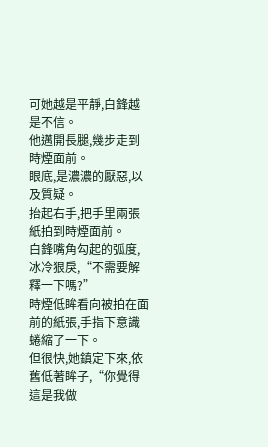可她越是平靜,白鋒越是不信。
他邁開長腿,幾步走到時煙面前。
眼底,是濃濃的厭惡,以及質疑。
抬起右手,把手里兩張紙拍到時煙面前。
白鋒嘴角勾起的弧度,冰冷狠戾,“不需要解釋一下嗎?”
時煙低眸看向被拍在面前的紙張,手指下意識蜷縮了一下。
但很快,她鎮定下來,依舊低著眸子,“你覺得這是我做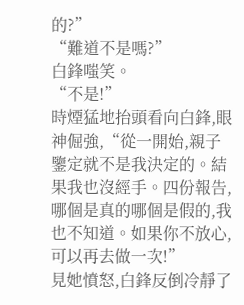的?”
“難道不是嗎?”
白鋒嗤笑。
“不是!”
時煙猛地抬頭看向白鋒,眼神倔強,“從一開始,親子鑒定就不是我決定的。結果我也沒經手。四份報告,哪個是真的哪個是假的,我也不知道。如果你不放心,可以再去做一次!”
見她憤怒,白鋒反倒冷靜了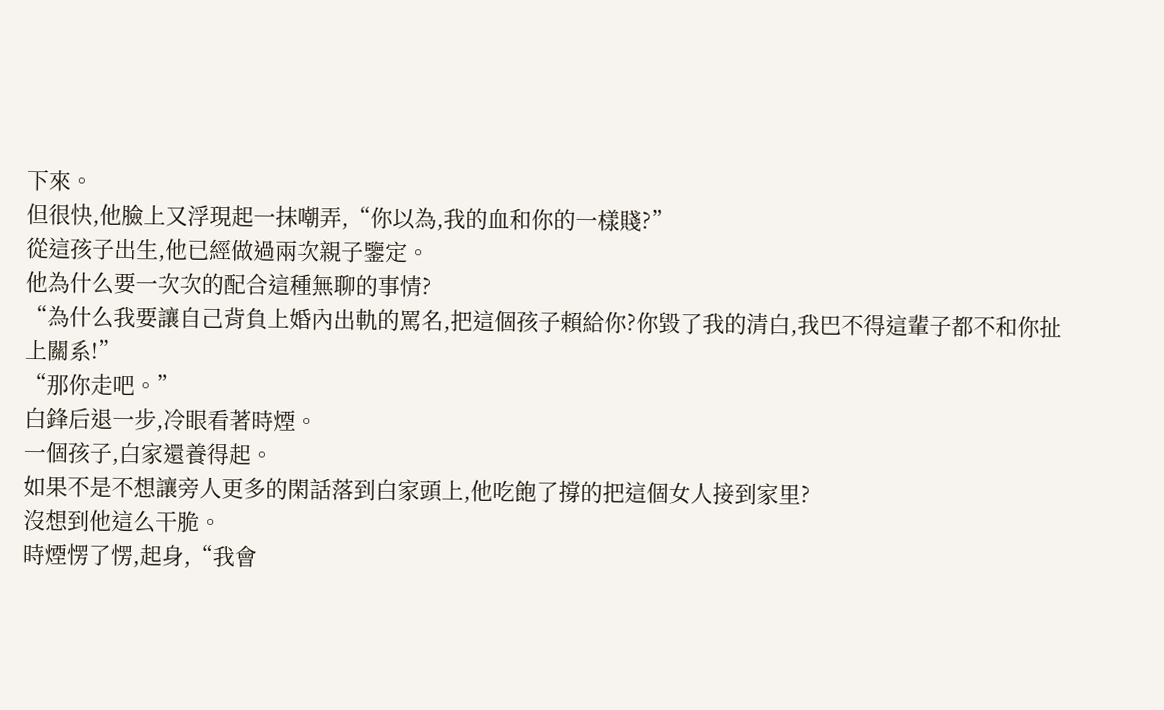下來。
但很快,他臉上又浮現起一抹嘲弄,“你以為,我的血和你的一樣賤?”
從這孩子出生,他已經做過兩次親子鑒定。
他為什么要一次次的配合這種無聊的事情?
“為什么我要讓自己背負上婚內出軌的罵名,把這個孩子賴給你?你毀了我的清白,我巴不得這輩子都不和你扯上關系!”
“那你走吧。”
白鋒后退一步,冷眼看著時煙。
一個孩子,白家還養得起。
如果不是不想讓旁人更多的閑話落到白家頭上,他吃飽了撐的把這個女人接到家里?
沒想到他這么干脆。
時煙愣了愣,起身,“我會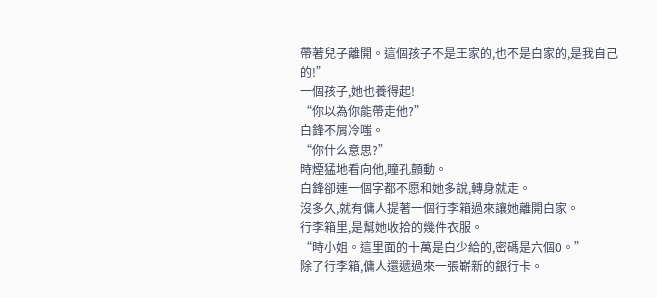帶著兒子離開。這個孩子不是王家的,也不是白家的,是我自己的!”
一個孩子,她也養得起!
“你以為你能帶走他?”
白鋒不屑冷嗤。
“你什么意思?”
時煙猛地看向他,瞳孔顫動。
白鋒卻連一個字都不愿和她多說,轉身就走。
沒多久,就有傭人提著一個行李箱過來讓她離開白家。
行李箱里,是幫她收拾的幾件衣服。
“時小姐。這里面的十萬是白少給的,密碼是六個0。”
除了行李箱,傭人還遞過來一張嶄新的銀行卡。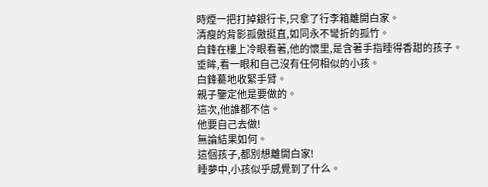時煙一把打掉銀行卡,只拿了行李箱離開白家。
清瘦的背影孤傲挺直,如同永不彎折的孤竹。
白鋒在樓上冷眼看著,他的懷里,是含著手指睡得香甜的孩子。
垂眸,看一眼和自己沒有任何相似的小孩。
白鋒驀地收緊手臂。
親子鑒定他是要做的。
這次,他誰都不信。
他要自己去做!
無論結果如何。
這個孩子,都別想離開白家!
睡夢中,小孩似乎感覺到了什么。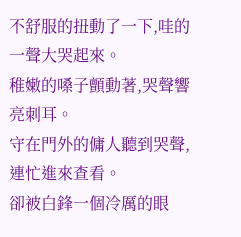不舒服的扭動了一下,哇的一聲大哭起來。
稚嫩的嗓子顫動著,哭聲響亮刺耳。
守在門外的傭人聽到哭聲,連忙進來查看。
卻被白鋒一個冷厲的眼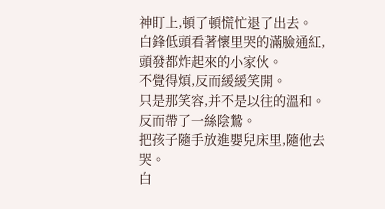神盯上,頓了頓慌忙退了出去。
白鋒低頭看著懷里哭的滿臉通紅,頭發都炸起來的小家伙。
不覺得煩,反而緩緩笑開。
只是那笑容,并不是以往的溫和。
反而帶了一絲陰鷙。
把孩子隨手放進嬰兒床里,隨他去哭。
白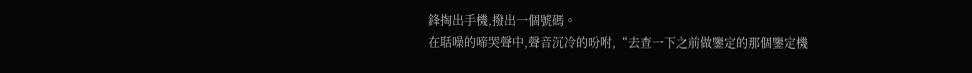鋒掏出手機,撥出一個號碼。
在聒噪的啼哭聲中,聲音沉冷的吩咐,“去查一下之前做鑒定的那個鑒定機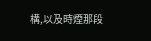構,以及時煙那段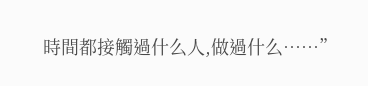時間都接觸過什么人,做過什么……”